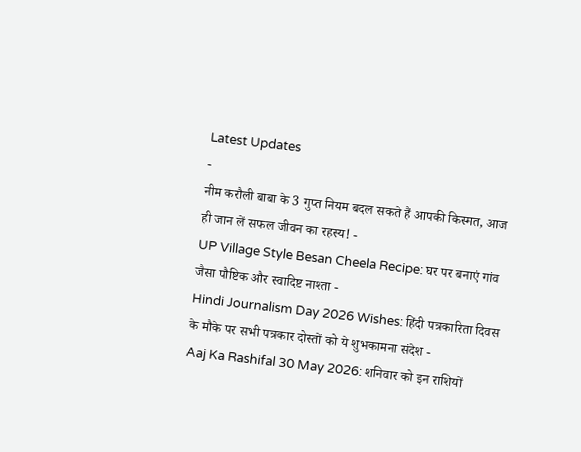Latest Updates
-
नीम करौली बाबा के 3 गुप्त नियम बदल सकते हैं आपकी किस्मत, आज ही जान लें सफल जीवन का रहस्य! -
UP Village Style Besan Cheela Recipe: घर पर बनाएं गांव जैसा पौष्टिक और स्वादिष्ट नाश्ता -
Hindi Journalism Day 2026 Wishes: हिंदी पत्रकारिता दिवस के मौके पर सभी पत्रकार दोस्तों को ये शुभकामना संदेश -
Aaj Ka Rashifal 30 May 2026: शनिवार को इन राशियों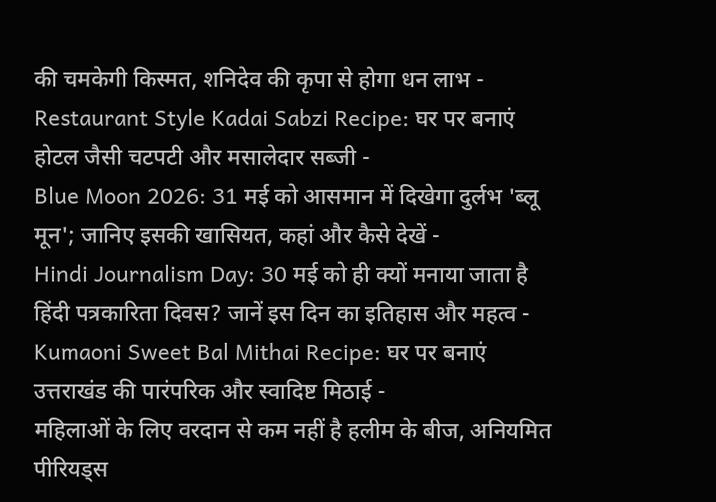की चमकेगी किस्मत, शनिदेव की कृपा से होगा धन लाभ -
Restaurant Style Kadai Sabzi Recipe: घर पर बनाएं होटल जैसी चटपटी और मसालेदार सब्जी -
Blue Moon 2026: 31 मई को आसमान में दिखेगा दुर्लभ 'ब्लू मून'; जानिए इसकी खासियत, कहां और कैसे देखें -
Hindi Journalism Day: 30 मई को ही क्यों मनाया जाता है हिंदी पत्रकारिता दिवस? जानें इस दिन का इतिहास और महत्व -
Kumaoni Sweet Bal Mithai Recipe: घर पर बनाएं उत्तराखंड की पारंपरिक और स्वादिष्ट मिठाई -
महिलाओं के लिए वरदान से कम नहीं है हलीम के बीज, अनियमित पीरियड्स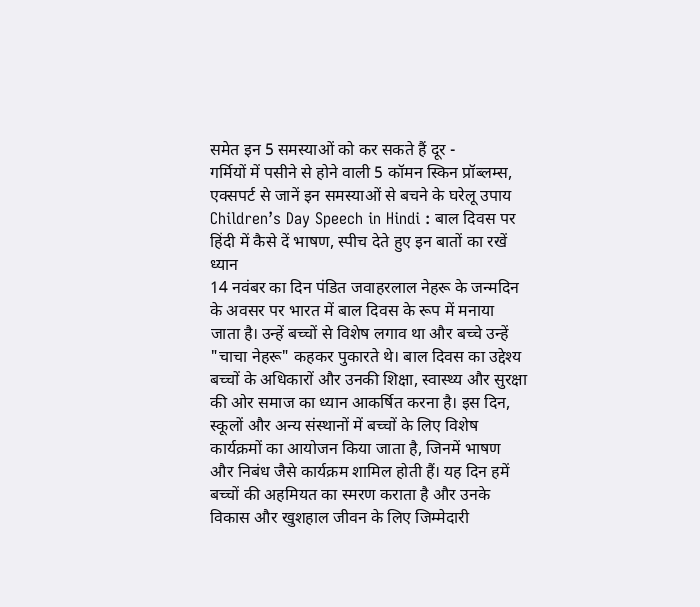समेत इन 5 समस्याओं को कर सकते हैं दूर -
गर्मियों में पसीने से होने वाली 5 कॉमन स्किन प्रॉब्लम्स, एक्सपर्ट से जानें इन समस्याओं से बचने के घरेलू उपाय
Children’s Day Speech in Hindi : बाल दिवस पर हिंदी में कैसे दें भाषण, स्पीच देते हुए इन बातों का रखें ध्यान
14 नवंबर का दिन पंडित जवाहरलाल नेहरू के जन्मदिन के अवसर पर भारत में बाल दिवस के रूप में मनाया जाता है। उन्हें बच्चों से विशेष लगाव था और बच्चे उन्हें "चाचा नेहरू" कहकर पुकारते थे। बाल दिवस का उद्देश्य बच्चों के अधिकारों और उनकी शिक्षा, स्वास्थ्य और सुरक्षा की ओर समाज का ध्यान आकर्षित करना है। इस दिन, स्कूलों और अन्य संस्थानों में बच्चों के लिए विशेष कार्यक्रमों का आयोजन किया जाता है, जिनमें भाषण और निबंध जैसे कार्यक्रम शामिल होती हैं। यह दिन हमें बच्चों की अहमियत का स्मरण कराता है और उनके विकास और खुशहाल जीवन के लिए जिम्मेदारी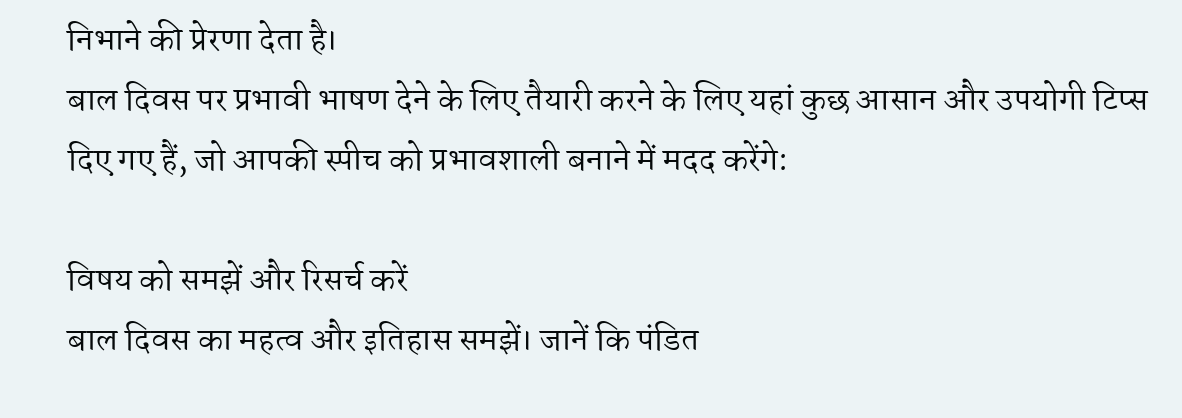निभाने की प्रेरणा देता है।
बाल दिवस पर प्रभावी भाषण देने के लिए तैयारी करने के लिए यहां कुछ आसान और उपयोगी टिप्स दिए गए हैं, जो आपकी स्पीच को प्रभावशाली बनाने में मदद करेंगे:

विषय को समझें और रिसर्च करें
बाल दिवस का महत्व और इतिहास समझें। जानें कि पंडित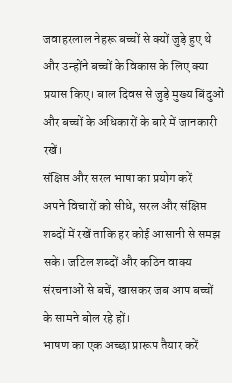जवाहरलाल नेहरू बच्चों से क्यों जुड़े हुए थे और उन्होंने बच्चों के विकास के लिए क्या प्रयास किए। बाल दिवस से जुड़े मुख्य बिंदुओं और बच्चों के अधिकारों के बारे में जानकारी रखें।
संक्षिप्त और सरल भाषा का प्रयोग करें
अपने विचारों को सीधे, सरल और संक्षिप्त शब्दों में रखें ताकि हर कोई आसानी से समझ सके। जटिल शब्दों और कठिन वाक्य संरचनाओं से बचें, खासकर जब आप बच्चों के सामने बोल रहे हों।
भाषण का एक अच्छा प्रारूप तैयार करें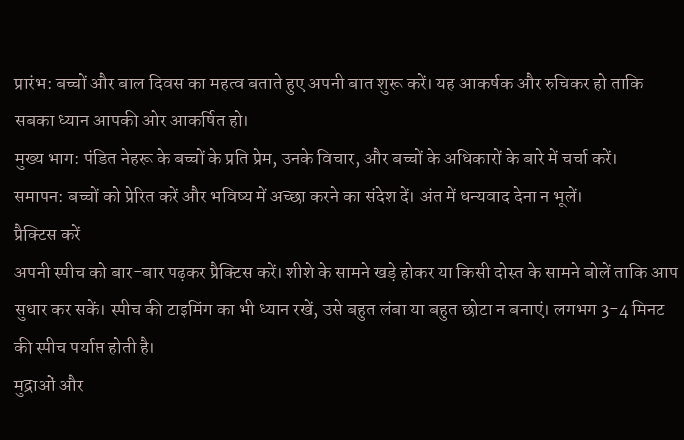प्रारंभ: बच्चों और बाल दिवस का महत्व बताते हुए अपनी बात शुरू करें। यह आकर्षक और रुचिकर हो ताकि सबका ध्यान आपकी ओर आकर्षित हो।
मुख्य भाग: पंडित नेहरू के बच्चों के प्रति प्रेम, उनके विचार, और बच्चों के अधिकारों के बारे में चर्चा करें।
समापन: बच्चों को प्रेरित करें और भविष्य में अच्छा करने का संदेश दें। अंत में धन्यवाद देना न भूलें।
प्रैक्टिस करें
अपनी स्पीच को बार-बार पढ़कर प्रैक्टिस करें। शीशे के सामने खड़े होकर या किसी दोस्त के सामने बोलें ताकि आप सुधार कर सकें। स्पीच की टाइमिंग का भी ध्यान रखें, उसे बहुत लंबा या बहुत छोटा न बनाएं। लगभग 3-4 मिनट की स्पीच पर्याप्त होती है।
मुद्राओं और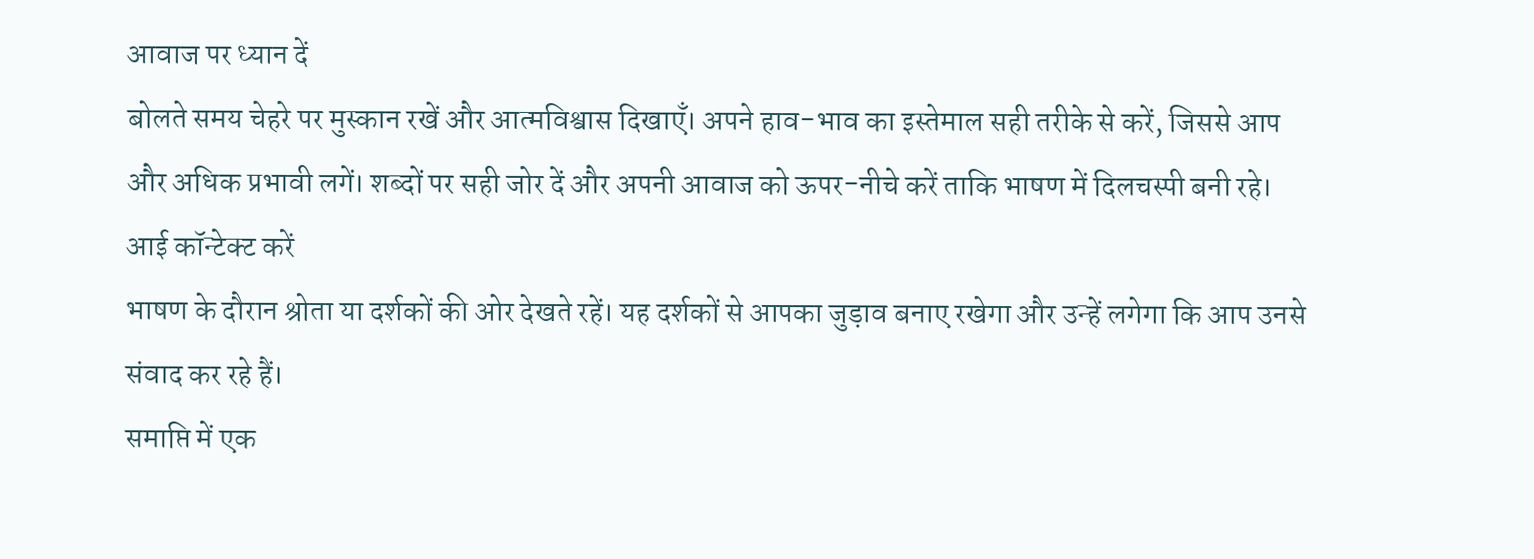आवाज पर ध्यान दें
बोलते समय चेहरे पर मुस्कान रखें और आत्मविश्वास दिखाएँ। अपने हाव-भाव का इस्तेमाल सही तरीके से करें, जिससे आप और अधिक प्रभावी लगें। शब्दों पर सही जोर दें और अपनी आवाज को ऊपर-नीचे करें ताकि भाषण में दिलचस्पी बनी रहे।
आई कॉन्टेक्ट करें
भाषण के दौरान श्रोता या दर्शकों की ओर देखते रहें। यह दर्शकों से आपका जुड़ाव बनाए रखेगा और उन्हें लगेगा कि आप उनसे संवाद कर रहे हैं।
समाप्ति में एक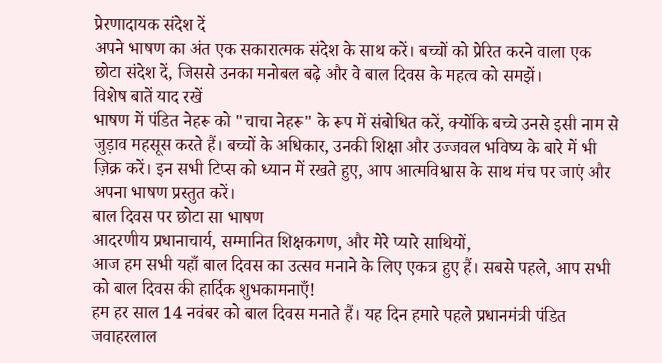प्रेरणादायक संदेश दें
अपने भाषण का अंत एक सकारात्मक संदेश के साथ करें। बच्चों को प्रेरित करने वाला एक छोटा संदेश दें, जिससे उनका मनोबल बढ़े और वे बाल दिवस के महत्व को समझें।
विशेष बातें याद रखें
भाषण में पंडित नेहरू को "चाचा नेहरू" के रूप में संबोधित करें, क्योंकि बच्चे उनसे इसी नाम से जुड़ाव महसूस करते हैं। बच्चों के अधिकार, उनकी शिक्षा और उज्जवल भविष्य के बारे में भी ज़िक्र करें। इन सभी टिप्स को ध्यान में रखते हुए, आप आत्मविश्वास के साथ मंच पर जाएं और अपना भाषण प्रस्तुत करें।
बाल दिवस पर छोटा सा भाषण
आदरणीय प्रधानाचार्य, सम्मानित शिक्षकगण, और मेरे प्यारे साथियों,
आज हम सभी यहाँ बाल दिवस का उत्सव मनाने के लिए एकत्र हुए हैं। सबसे पहले, आप सभी को बाल दिवस की हार्दिक शुभकामनाएँ!
हम हर साल 14 नवंबर को बाल दिवस मनाते हैं। यह दिन हमारे पहले प्रधानमंत्री पंडित जवाहरलाल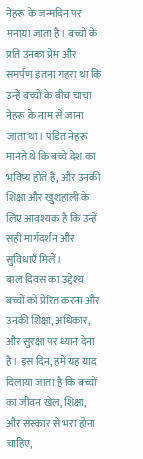नेहरू के जन्मदिन पर मनाया जाता है। बच्चों के प्रति उनका प्रेम और समर्पण इतना गहरा था कि उन्हें बच्चों के बीच चाचा नेहरू के नाम से जाना जाता था। पंडित नेहरू मानते थे कि बच्चे देश का भविष्य होते हैं, और उनकी शिक्षा और खुशहाली के लिए आवश्यक है कि उन्हें सही मार्गदर्शन और सुविधाएँ मिलें।
बाल दिवस का उद्देश्य बच्चों को प्रेरित करना और उनकी शिक्षा, अधिकार, और सुरक्षा पर ध्यान देना है। इस दिन, हमें यह याद दिलाया जाता है कि बच्चों का जीवन खेल, शिक्षा, और संस्कार से भरा होना चाहिए,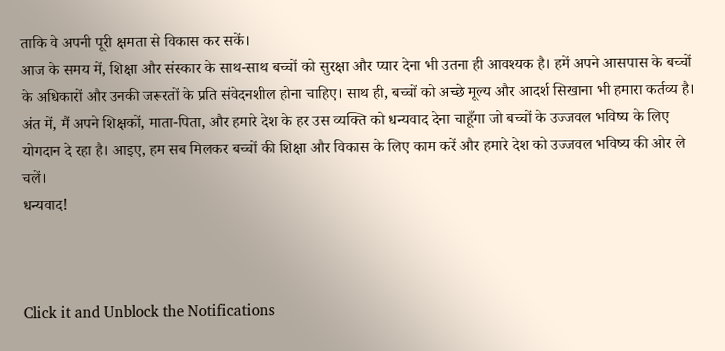ताकि वे अपनी पूरी क्षमता से विकास कर सकें।
आज के समय में, शिक्षा और संस्कार के साथ-साथ बच्चों को सुरक्षा और प्यार देना भी उतना ही आवश्यक है। हमें अपने आसपास के बच्चों के अधिकारों और उनकी जरूरतों के प्रति संवेदनशील होना चाहिए। साथ ही, बच्चों को अच्छे मूल्य और आदर्श सिखाना भी हमारा कर्तव्य है।
अंत में, मैं अपने शिक्षकों, माता-पिता, और हमारे देश के हर उस व्यक्ति को धन्यवाद देना चाहूँगा जो बच्चों के उज्जवल भविष्य के लिए योगदान दे रहा है। आइए, हम सब मिलकर बच्चों की शिक्षा और विकास के लिए काम करें और हमारे देश को उज्जवल भविष्य की ओर ले चलें।
धन्यवाद!



Click it and Unblock the Notifications